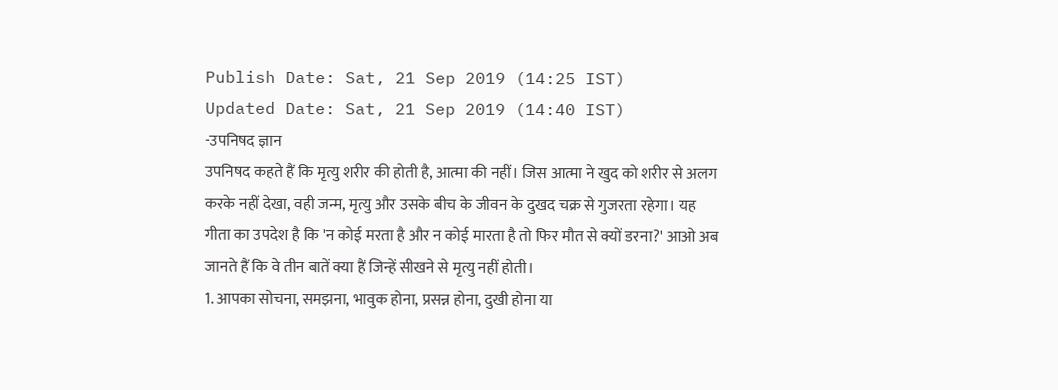Publish Date: Sat, 21 Sep 2019 (14:25 IST)
Updated Date: Sat, 21 Sep 2019 (14:40 IST)
-उपनिषद ज्ञान
उपनिषद कहते हैं कि मृत्यु शरीर की होती है, आत्मा की नहीं। जिस आत्मा ने खुद को शरीर से अलग करके नहीं देखा, वही जन्म, मृत्यु और उसके बीच के जीवन के दुखद चक्र से गुजरता रहेगा। यह गीता का उपदेश है कि 'न कोई मरता है और न कोई मारता है तो फिर मौत से क्यों डरना?' आओ अब जानते हैं कि वे तीन बातें क्या हैं जिन्हें सीखने से मृत्यु नहीं होती।
1. आपका सोचना, समझना, भावुक होना, प्रसन्न होना, दुखी होना या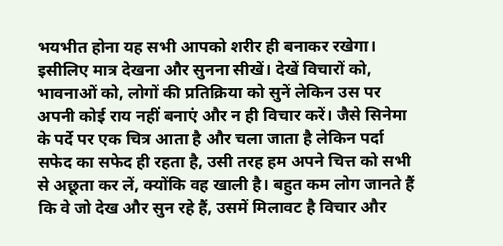भयभीत होना यह सभी आपको शरीर ही बनाकर रखेगा। इसीलिए मात्र देखना और सुनना सीखें। देखें विचारों को, भावनाओं को, लोगों की प्रतिक्रिया को सुनें लेकिन उस पर अपनी कोई राय नहीं बनाएं और न ही विचार करें। जैसे सिनेमा के पर्दे पर एक चित्र आता है और चला जाता है लेकिन पर्दा सफेद का सफेद ही रहता है, उसी तरह हम अपने चित्त को सभी से अछूता कर लें, क्योंकि वह खाली है। बहुत कम लोग जानते हैं कि वे जो देख और सुन रहे हैं, उसमें मिलावट है विचार और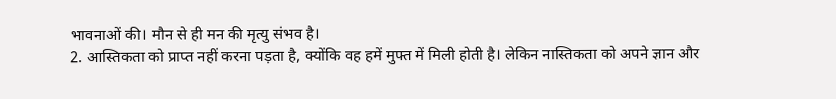भावनाओं की। मौन से ही मन की मृत्यु संभव है।
2. आस्तिकता को प्राप्त नहीं करना पड़ता है, क्योंकि वह हमें मुफ्त में मिली होती है। लेकिन नास्तिकता को अपने ज्ञान और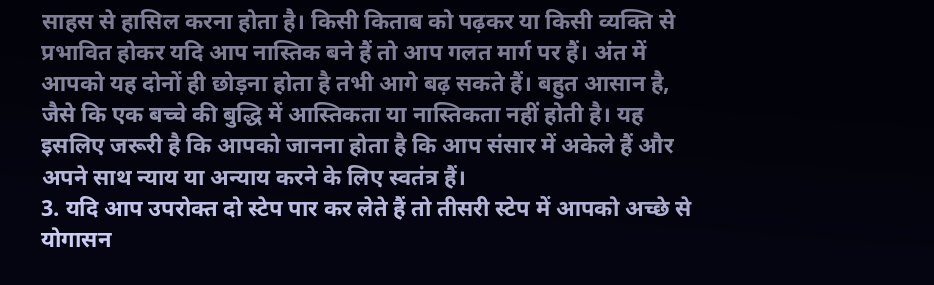साहस से हासिल करना होता है। किसी किताब को पढ़कर या किसी व्यक्ति से प्रभावित होकर यदि आप नास्तिक बने हैं तो आप गलत मार्ग पर हैं। अंत में आपको यह दोनों ही छोड़ना होता है तभी आगे बढ़ सकते हैं। बहुत आसान है, जैसे कि एक बच्चे की बुद्धि में आस्तिकता या नास्तिकता नहीं होती है। यह इसलिए जरूरी है कि आपको जानना होता है कि आप संसार में अकेले हैं और अपने साथ न्याय या अन्याय करने के लिए स्वतंत्र हैं।
3. यदि आप उपरोक्त दो स्टेप पार कर लेते हैं तो तीसरी स्टेप में आपको अच्छे से योगासन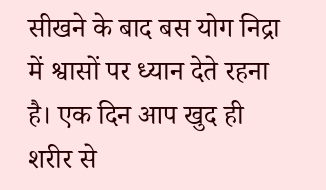सीखने के बाद बस योग निद्रा में श्वासों पर ध्यान देते रहना है। एक दिन आप खुद ही शरीर से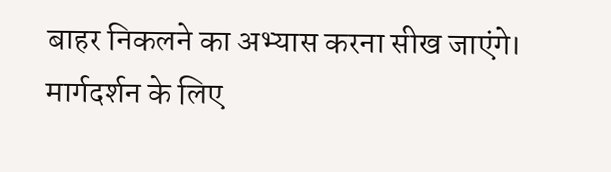बाहर निकलने का अभ्यास करना सीख जाएंगे। मार्गदर्शन के लिए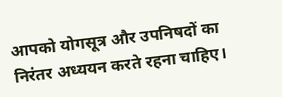आपको योगसूत्र और उपनिषदों का निरंतर अध्ययन करते रहना चाहिए।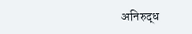अनिरुद्ध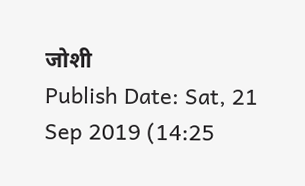जोशी
Publish Date: Sat, 21 Sep 2019 (14:25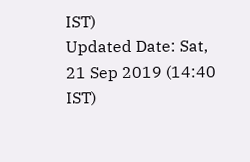IST)
Updated Date: Sat, 21 Sep 2019 (14:40 IST)